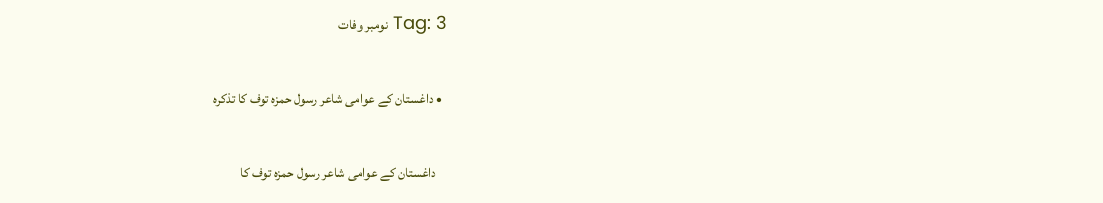Tag: 3 نومبر وفات

  • داغستان کے عوامی شاعر رسول حمزہ توف کا تذکرہ

    داغستان کے عوامی شاعر رسول حمزہ توف کا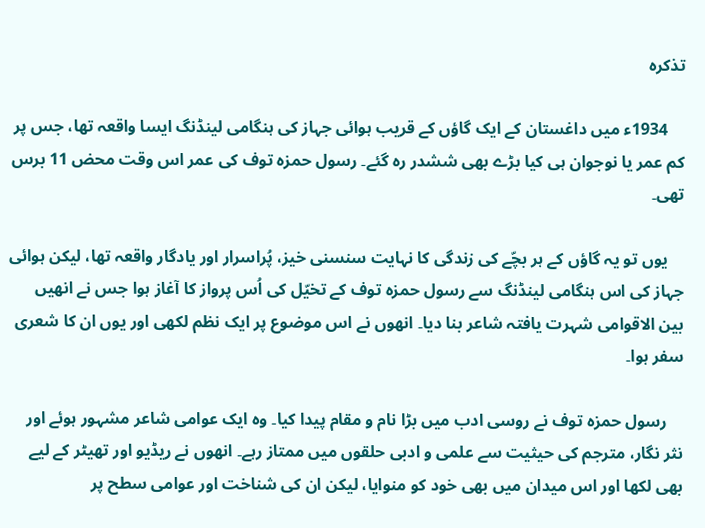تذکرہ

    1934ء میں داغستان کے ایک گاؤں کے قریب ہوائی جہاز کی ہنگامی لینڈنگ ایسا واقعہ تھا، جس پر کم عمر یا نوجوان ہی کیا بڑے بھی ششدر رہ گئے۔ رسول حمزہ توف کی عمر اس وقت محض 11 برس تھی۔

    یوں‌ تو یہ گاؤں‌ کے ہر بچّے کی زندگی کا نہایت سنسنی خیز، پُراسرار اور یادگار واقعہ تھا، لیکن ہوائی جہاز کی اس ہنگامی لینڈنگ سے رسول حمزہ توف کے تخیّل کی اُس پرواز کا آغاز ہوا جس نے انھیں بین الاقوامی شہرت یافتہ شاعر بنا دیا۔ انھوں‌ نے اس موضوع پر ایک نظم لکھی اور یوں ان کا شعری سفر ہوا۔

    رسول حمزہ توف نے روسی ادب میں‌ بڑا نام و مقام پیدا کیا۔ وہ ایک عوامی شاعر مشہور ہوئے اور نثر نگار، مترجم کی حیثیت سے علمی و ادبی حلقوں‌ میں ممتاز رہے۔ انھوں‌ نے ریڈیو اور تھیٹر کے لیے بھی لکھا اور اس میدان میں بھی خود کو منوایا، لیکن ان کی شناخت اور عوامی سطح پر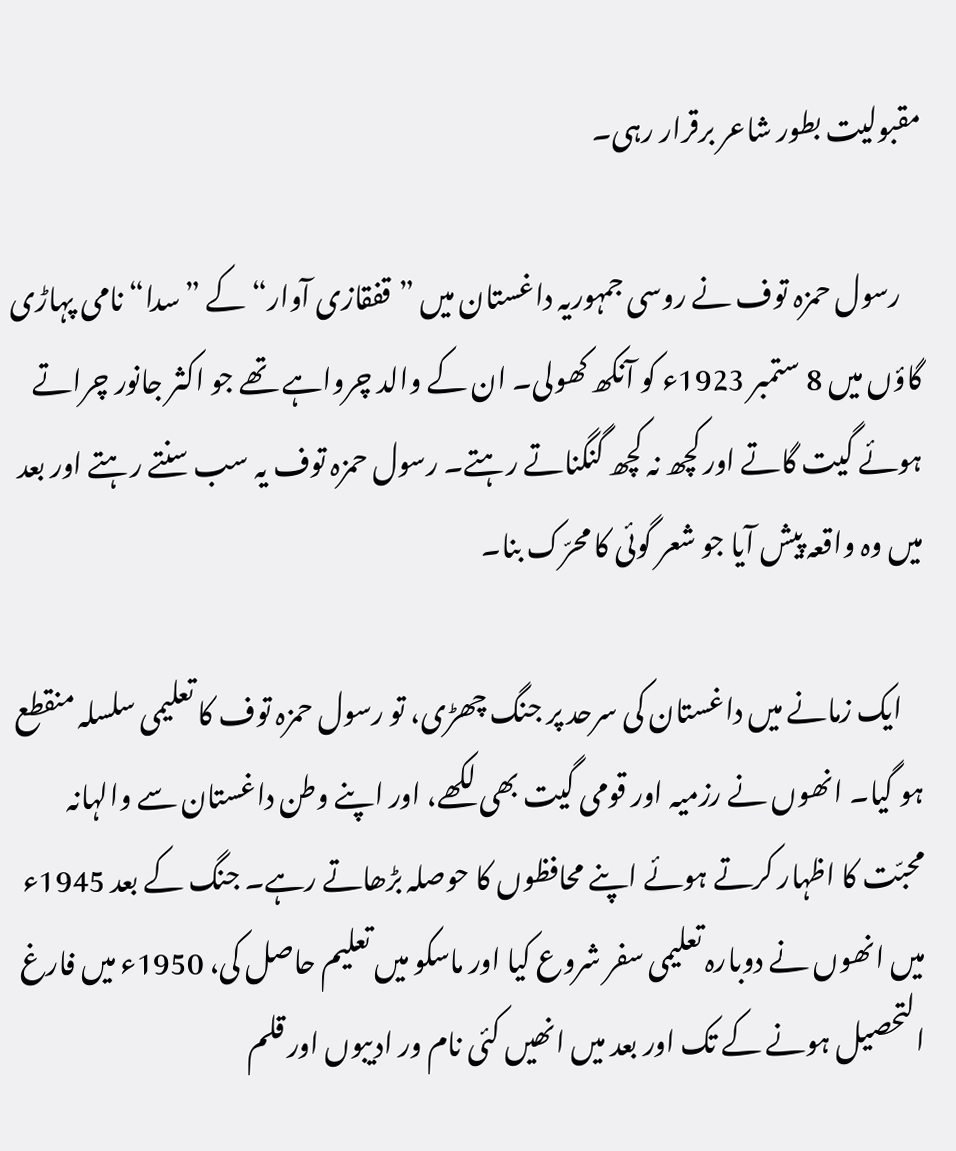مقبولیت بطور شاعر برقرار رہی۔

    رسول حمزہ توف نے روسی جمہوریہ داغستان میں ”قفقازی آوار“ کے ”سدا“ نامی پہاڑی گاؤں میں 8 ستمبر 1923ء کو آنکھ کھولی۔ ان کے والد چرواہے تھے جو اکثر جانور چراتے ہوئے گیت گاتے اور کچھ نہ کچھ گنگناتے رہتے۔ رسول حمزہ توف یہ سب سنتے رہتے اور بعد میں وہ واقعہ پیش آیا جو شعر گوئی کا محرّک بنا۔

    ایک زمانے میں داغستان کی سرحد پر جنگ چھڑی، تو رسول حمزہ توف کا تعلیمی سلسلہ منقطع ہو گیا۔ انھوں‌ نے رزمیہ اور قومی گیت بھی لکھے، اور اپنے وطن داغستان سے والہانہ محبّت کا اظہار کرتے ہوئے اپنے محافظوں کا حوصلہ بڑھاتے رہے۔ جنگ کے بعد 1945ء میں انھوں نے دوبارہ تعلیمی سفر شروع کیا اور ماسکو میں تعلیم حاصل کی، 1950ء میں فارغ التحصیل ہونے کے تک اور بعد میں انھیں کئی نام ور ادیبوں اور قلم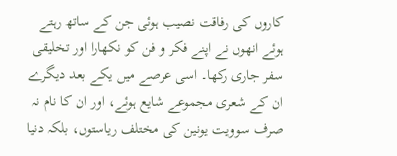کاروں کی رفاقت نصیب ہوئی جن کے ساتھ رہتے ہوئے انھوں نے اپنے فکر و فن کو نکھارا اور تخلیقی سفر جاری رکھا۔ اسی عرصے میں یکے بعد دیگرے ان کے شعری مجموعے شایع ہوئے، اور ان کا نام نہ صرف سوویت یونین کی مختلف ریاستوں، بلکہ دنیا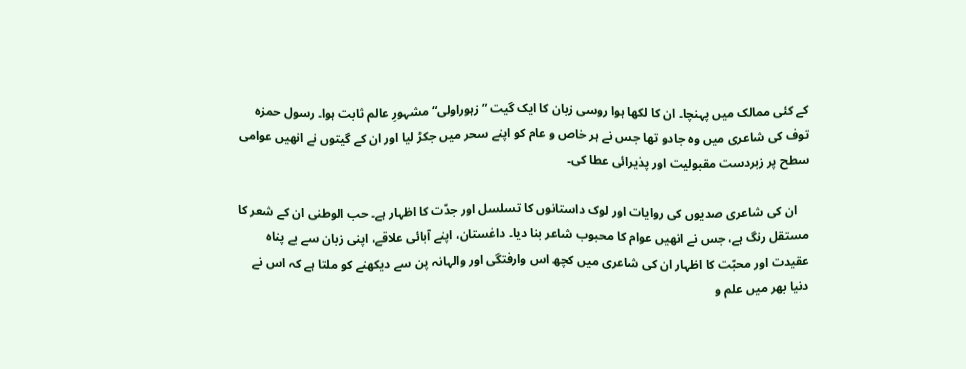کے کئی ممالک میں پہنچا۔ ان کا لکھا ہوا روسی زبان کا ایک گیت ”زہوراولی“ مشہورِ عالم ثابت ہوا۔ رسول حمزہ توف کی شاعری میں‌ وہ جادو تھا جس نے ہر خاص و عام کو اپنے سحر میں‌ جکڑ لیا اور ان کے گیتوں‌ نے انھیں‌ عوامی سطح پر زبردست مقبولیت اور پذیرائی عطا کی۔

    ان کی شاعری صدیوں کی روایات اور لوک داستانوں کا تسلسل اور جدّت کا اظہار ہے۔ حب الوطنی ان کے شعر کا مستقل رنگ ہے، جس نے انھیں عوام کا محبوب شاعر بنا دیا۔ داغستان، اپنے آبائی علاقے، اپنی زبان سے بے پناہ عقیدت اور محبّت کا اظہار ان کی شاعری میں کچھ اس وارفتگی اور والہانہ پن سے دیکھنے کو ملتا ہے کہ اس نے دنیا بھر میں علم و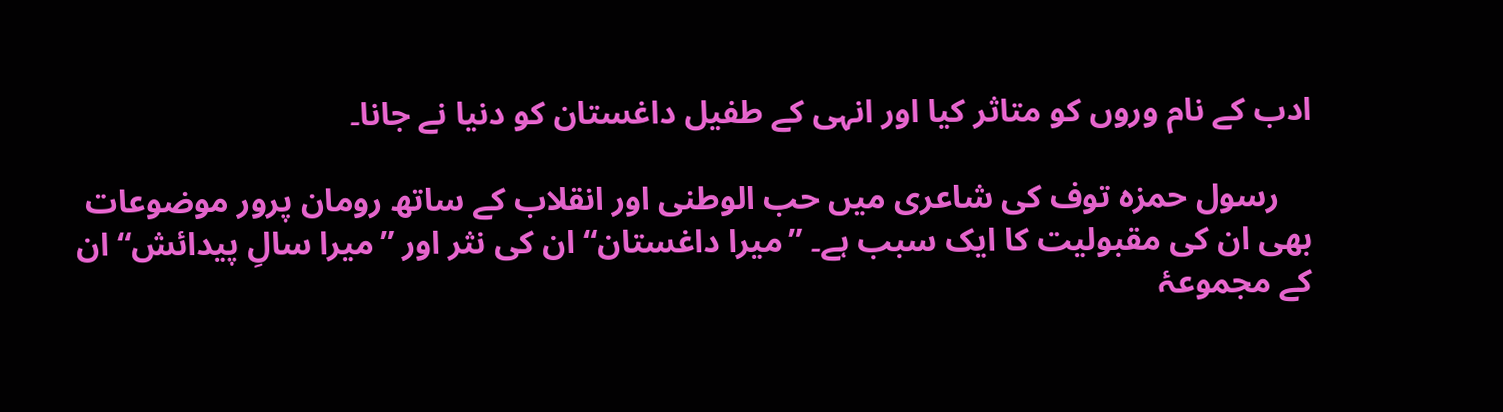ادب کے نام وروں‌ کو متاثر کیا اور انہی کے طفیل داغستان کو دنیا نے جانا۔

    رسول حمزہ توف کی شاعری میں حب الوطنی اور انقلاب کے ساتھ رومان پرور موضوعات بھی ان کی مقبولیت کا ایک سبب ہے۔ ”میرا داغستان“ ان کی نثر اور ”میرا سالِ پیدائش“ ان کے مجموعۂ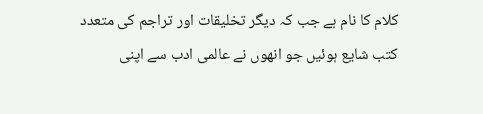کلام کا نام ہے جب کہ دیگر تخلیقات اور تراجم کی متعدد کتب شایع ہوئیں جو انھوں‌ نے عالمی ادب سے اپنی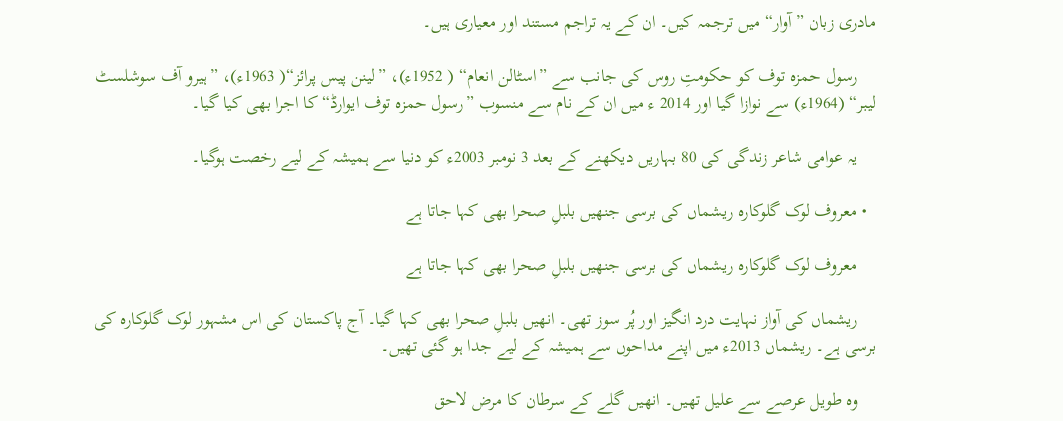مادری زبان ”آوار“ میں ترجمہ کیں۔ ان کے یہ تراجم مستند اور معیاری ہیں۔

    رسول حمزہ توف کو حکومتِ روس کی جانب سے ”اسٹالن انعام“ ( 1952ء)، ”لینن پیس پرائز“( 1963ء)، ”ہیرو آف سوشلسٹ لیبر“ (1964ء) سے نوازا گیا اور 2014 ء میں ان کے نام سے منسوب ”رسول حمزہ توف ایوارڈ“ کا اجرا بھی کیا گیا۔

    یہ عوامی شاعر زندگی کی 80 بہاریں‌ دیکھنے کے بعد 3 نومبر 2003ء کو دنیا سے ہمیشہ کے لیے رخصت ہوگیا۔

  • معروف لوک گلوکارہ ریشماں کی برسی جنھیں بلبلِ‌ صحرا بھی کہا جاتا ہے

    معروف لوک گلوکارہ ریشماں کی برسی جنھیں بلبلِ‌ صحرا بھی کہا جاتا ہے

    ریشماں کی آواز نہایت درد انگیز اور پُر سوز تھی۔ انھیں بلبلِ صحرا بھی کہا گیا۔ آج پاکستان کی اس مشہور لوک گلوکارہ کی برسی ہے۔ ریشماں 2013ء میں اپنے مداحوں سے ہمیشہ کے لیے جدا ہو گئی تھیں۔

    وہ طویل عرصے سے علیل تھیں۔ انھیں گلے کے سرطان کا مرض لاحق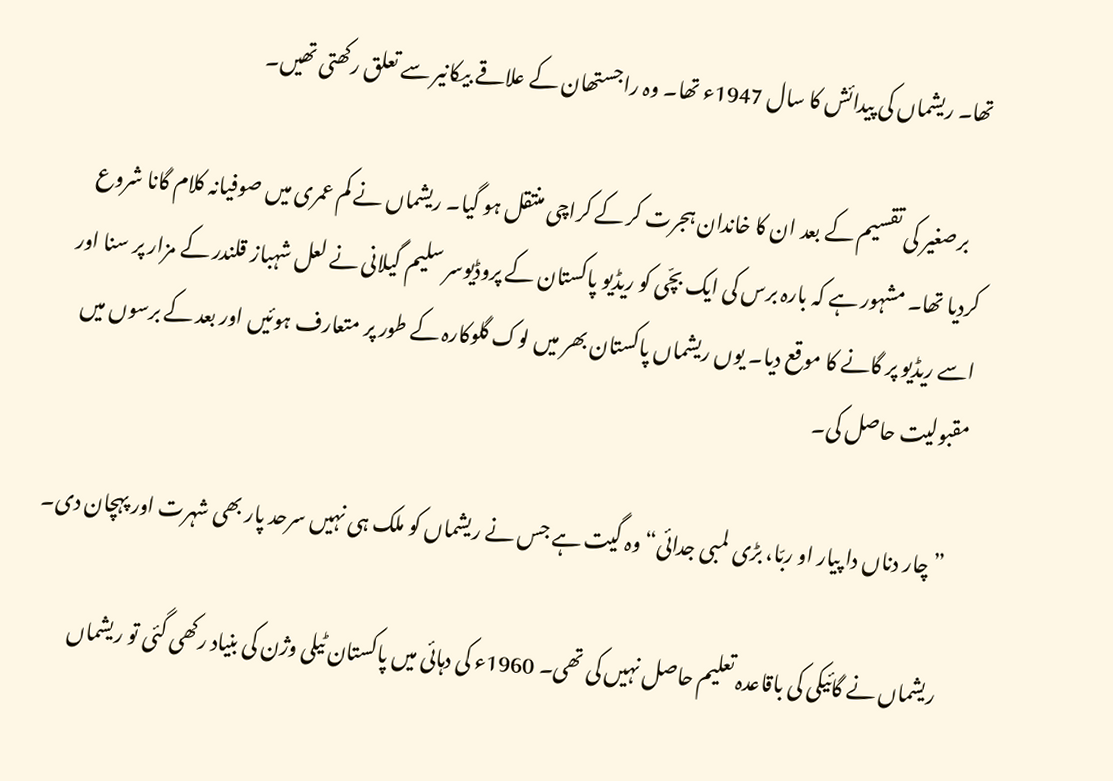تھا۔ ریشماں کی پیدائش کا سال 1947ء تھا۔ وہ راجستھان کے علاقے بیکانیر سے تعلق رکھتی تھیں۔

    برصغیر کی تقسیم کے بعد ان کا خاندان ہجرت کر کے کراچی منتقل ہو گیا۔ ریشماں نے کم عمری میں صوفیانہ کلام گانا شروع کردیا تھا۔ مشہور ہے کہ بارہ برس کی ایک بچّی کو ریڈیو پاکستان کے پروڈیوسر سلیم گیلانی نے لعل شہباز قلندر کے مزار پر سنا اور اسے ریڈیو پر گانے کا موقع دیا۔ یوں ریشماں پاکستان بھر میں لوک گلوکارہ کے طور پر متعارف ہوئیں اور بعد کے برسوں میں مقبولیت حاصل کی۔

    ”چار دناں دا پیار او ربّا، بڑی لمبی جدائی“ وہ گیت ہے جس نے ریشماں کو ملک ہی نہیں سرحد پار بھی شہرت اور پہچان دی۔

    ریشماں نے گائیکی کی باقاعدہ تعلیم حاصل نہیں کی تھی۔ 1960ء کی دہائی میں پاکستان ٹیلی وژن کی بنیاد رکھی گئی تو ریشماں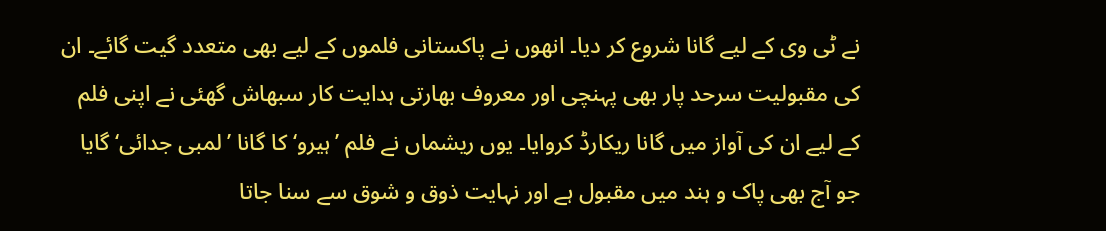نے ٹی وی کے لیے گانا شروع کر دیا۔ انھوں نے پاکستانی فلموں کے لیے بھی متعدد گیت گائے۔ ان کی مقبولیت سرحد پار بھی پہنچی اور معروف بھارتی ہدایت کار سبھاش گھئی نے اپنی فلم کے لیے ان کی آواز میں‌ گانا ریکارڈ کروایا۔ یوں ریشماں نے فلم ’ہیرو‘ کا گانا ’لمبی جدائی‘ گایا جو آج بھی پاک و ہند میں مقبول ہے اور نہایت ذوق و شوق سے سنا جاتا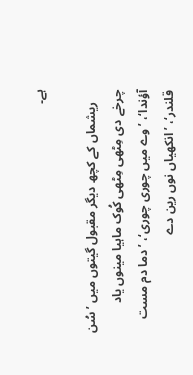ہے۔

    ریشماں کے کچھ دیگر مقبول گیتوں میں ’سُن چرخے دی مِٹھی مِٹھی کُوک ماہیا مینوں یاد آؤندا‘، ’وے میں چوری چوری‘، ’دما دم مست قلندر‘، ’انکھیاں نوں رین دے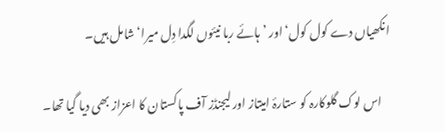انکھیاں دے کول کول‘ اور ’ہائے ربا نیئوں لگدا دِل میرا‘ شامل ہیں۔

    اس لوک گلوکارہ کو ستارۂ امیتاز اور لیجنڈز آف پاکستان کا اعزاز بھی دیا گیا تھا۔